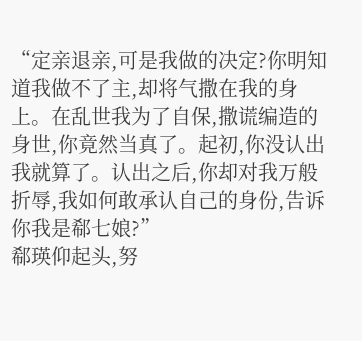“定亲退亲,可是我做的决定?你明知道我做不了主,却将气撒在我的身上。在乱世我为了自保,撒谎编造的身世,你竟然当真了。起初,你没认出我就算了。认出之后,你却对我万般折辱,我如何敢承认自己的身份,告诉你我是郗七娘?”
郗瑛仰起头,努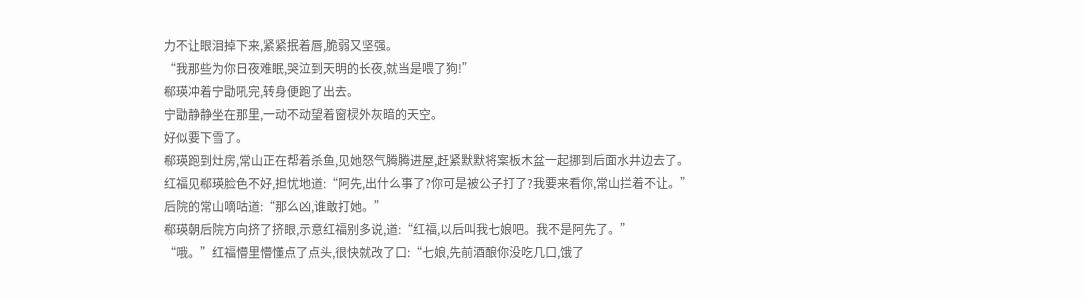力不让眼泪掉下来,紧紧抿着唇,脆弱又坚强。
“我那些为你日夜难眠,哭泣到天明的长夜,就当是喂了狗!”
郗瑛冲着宁勖吼完,转身便跑了出去。
宁勖静静坐在那里,一动不动望着窗棂外灰暗的天空。
好似要下雪了。
郗瑛跑到灶房,常山正在帮着杀鱼,见她怒气腾腾进屋,赶紧默默将案板木盆一起挪到后面水井边去了。
红福见郗瑛脸色不好,担忧地道:“阿先,出什么事了?你可是被公子打了?我要来看你,常山拦着不让。”
后院的常山嘀咕道:“那么凶,谁敢打她。”
郗瑛朝后院方向挤了挤眼,示意红福别多说,道:“红福,以后叫我七娘吧。我不是阿先了。”
“哦。”红福懵里懵懂点了点头,很快就改了口:“七娘,先前酒酿你没吃几口,饿了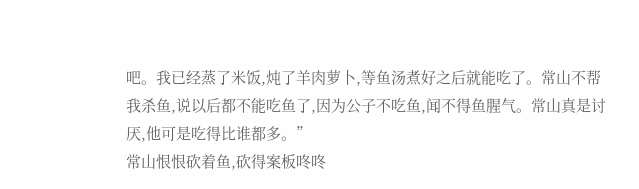吧。我已经蒸了米饭,炖了羊肉萝卜,等鱼汤煮好之后就能吃了。常山不帮我杀鱼,说以后都不能吃鱼了,因为公子不吃鱼,闻不得鱼腥气。常山真是讨厌,他可是吃得比谁都多。”
常山恨恨砍着鱼,砍得案板咚咚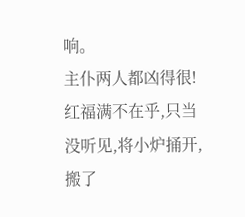响。
主仆两人都凶得很!
红福满不在乎,只当没听见,将小炉捅开,搬了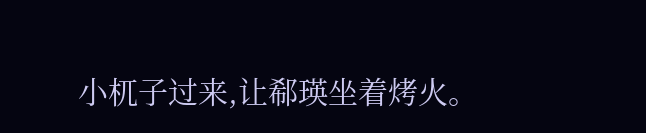小杌子过来,让郗瑛坐着烤火。